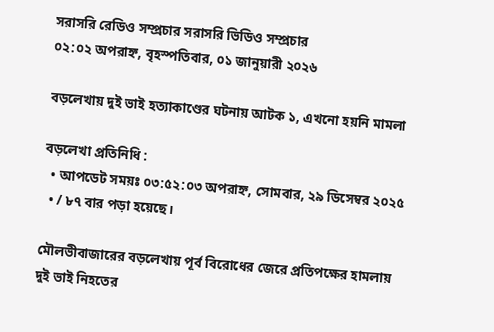সরাসরি রেডিও সম্প্রচার সরাসরি ভিডিও সম্প্রচার
০২:০২ অপরাহ্ন, বৃহস্পতিবার, ০১ জানুয়ারী ২০২৬

বড়লেখায় দুই ভাই হত্যাকাণ্ডের ঘটনায় আটক ১, এখনো হয়নি মামলা

বড়লেখা প্রতিনিধি :
  • আপডেট সময়ঃ ০৩:৫২:০৩ অপরাহ্ন, সোমবার, ২৯ ডিসেম্বর ২০২৫
  • / ৮৭ বার পড়া হয়েছে।

মৌলভীবাজারের বড়লেখায় পূর্ব বিরোধের জেরে প্রতিপক্ষের হামলায় দুই ভাই নিহতের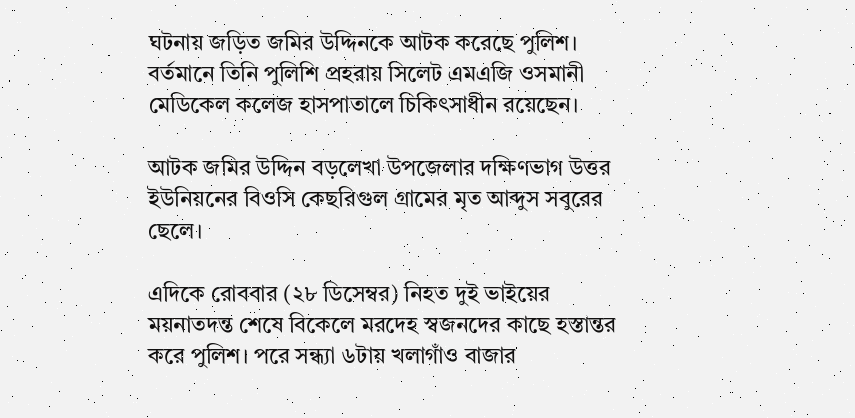ঘটনায় জড়িত জমির উদ্দিনকে আটক করেছে পুলিশ। বর্তমানে তিনি পুলিশি প্রহরায় সিলেট এমএজি ওসমানী মেডিকেল কলেজ হাসপাতালে চিকিৎসাধীন রয়েছেন।

আটক জমির উদ্দিন বড়লেখা উপজেলার দক্ষিণভাগ উত্তর ইউনিয়নের বিওসি কেছরিগুল গ্রামের মৃত আব্দুস সবুরের ছেলে।

এদিকে রোববার (২৮ ডিসেম্বর) নিহত দুই ভাইয়ের ময়নাতদন্ত শেষে বিকেলে মরদেহ স্বজনদের কাছে হস্তান্তর করে পুলিশ। পরে সন্ধ্যা ৬টায় খলাগাঁও বাজার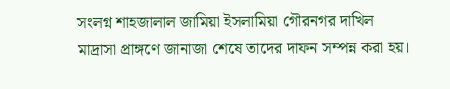সংলগ্ন শাহজালাল জামিয়া ইসলামিয়া গৌরনগর দাখিল মাদ্রাসা প্রাঙ্গণে জানাজা শেষে তাদের দাফন সম্পন্ন করা হয়।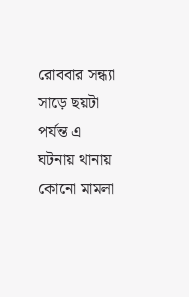রোববার সন্ধ্যা সাড়ে ছয়টা পর্যন্ত এ ঘটনায় থানায় কোনো মামলা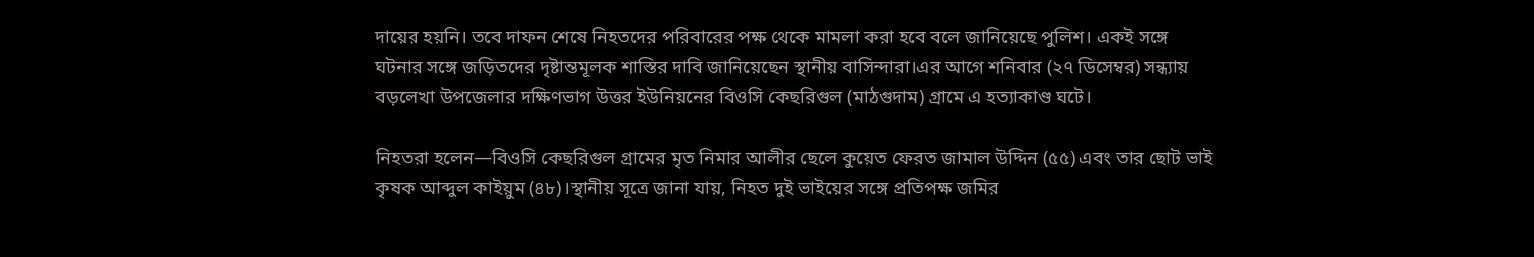দায়ের হয়নি। তবে দাফন শেষে নিহতদের পরিবারের পক্ষ থেকে মামলা করা হবে বলে জানিয়েছে পুলিশ। একই সঙ্গে ঘটনার সঙ্গে জড়িতদের দৃষ্টান্তমূলক শাস্তির দাবি জানিয়েছেন স্থানীয় বাসিন্দারা।এর আগে শনিবার (২৭ ডিসেম্বর) সন্ধ্যায় বড়লেখা উপজেলার দক্ষিণভাগ উত্তর ইউনিয়নের বিওসি কেছরিগুল (মাঠগুদাম) গ্রামে এ হত্যাকাণ্ড ঘটে।

নিহতরা হলেন—বিওসি কেছরিগুল গ্রামের মৃত নিমার আলীর ছেলে কুয়েত ফেরত জামাল উদ্দিন (৫৫) এবং তার ছোট ভাই কৃষক আব্দুল কাইয়ুম (৪৮)।স্থানীয় সূত্রে জানা যায়, নিহত দুই ভাইয়ের সঙ্গে প্রতিপক্ষ জমির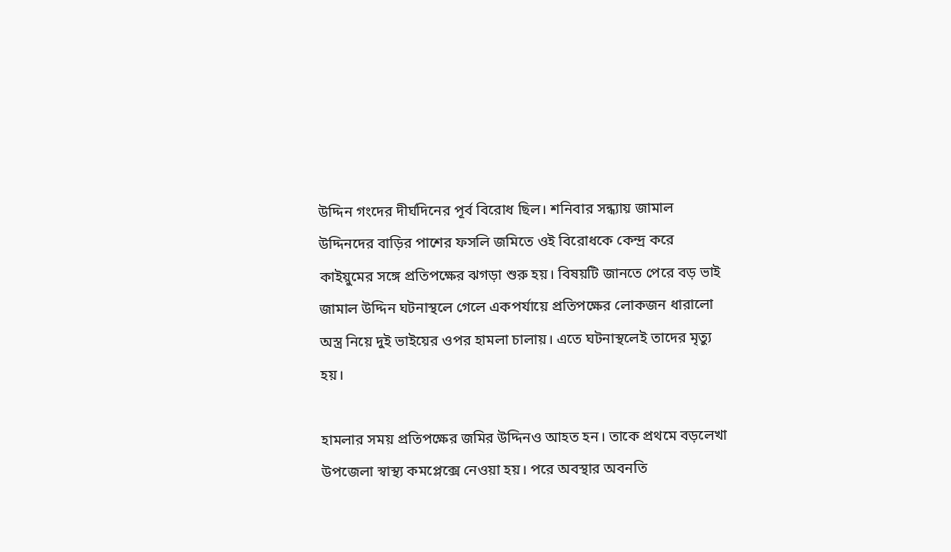উদ্দিন গংদের দীর্ঘদিনের পূর্ব বিরোধ ছিল। শনিবার সন্ধ্যায় জামাল উদ্দিনদের বাড়ির পাশের ফসলি জমিতে ওই বিরোধকে কেন্দ্র করে কাইয়ুমের সঙ্গে প্রতিপক্ষের ঝগড়া শুরু হয়। বিষয়টি জানতে পেরে বড় ভাই জামাল উদ্দিন ঘটনাস্থলে গেলে একপর্যায়ে প্রতিপক্ষের লোকজন ধারালো অস্ত্র নিয়ে দুই ভাইয়ের ওপর হামলা চালায়। এতে ঘটনাস্থলেই তাদের মৃত্যু হয়।

হামলার সময় প্রতিপক্ষের জমির উদ্দিনও আহত হন। তাকে প্রথমে বড়লেখা উপজেলা স্বাস্থ্য কমপ্লেক্সে নেওয়া হয়। পরে অবস্থার অবনতি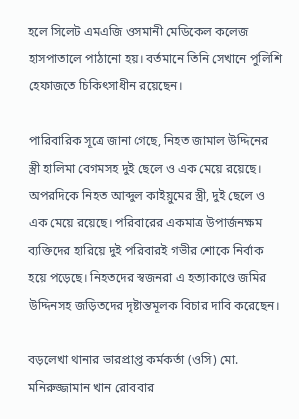হলে সিলেট এমএজি ওসমানী মেডিকেল কলেজ হাসপাতালে পাঠানো হয়। বর্তমানে তিনি সেখানে পুলিশি হেফাজতে চিকিৎসাধীন রয়েছেন।

পারিবারিক সূত্রে জানা গেছে, নিহত জামাল উদ্দিনের স্ত্রী হালিমা বেগমসহ দুই ছেলে ও এক মেয়ে রয়েছে। অপরদিকে নিহত আব্দুল কাইয়ুমের স্ত্রী, দুই ছেলে ও এক মেয়ে রয়েছে। পরিবারের একমাত্র উপার্জনক্ষম ব্যক্তিদের হারিয়ে দুই পরিবারই গভীর শোকে নির্বাক হয়ে পড়েছে। নিহতদের স্বজনরা এ হত্যাকাণ্ডে জমির উদ্দিনসহ জড়িতদের দৃষ্টান্তমূলক বিচার দাবি করেছেন।

বড়লেখা থানার ভারপ্রাপ্ত কর্মকর্তা (ওসি) মো. মনিরুজ্জামান খান রোববার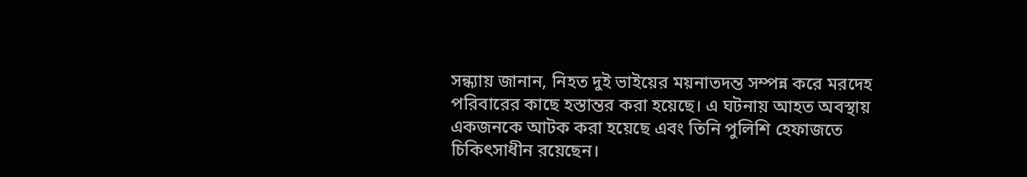সন্ধ্যায় জানান, নিহত দুই ভাইয়ের ময়নাতদন্ত সম্পন্ন করে মরদেহ পরিবারের কাছে হস্তান্তর করা হয়েছে। এ ঘটনায় আহত অবস্থায় একজনকে আটক করা হয়েছে এবং তিনি পুলিশি হেফাজতে চিকিৎসাধীন রয়েছেন।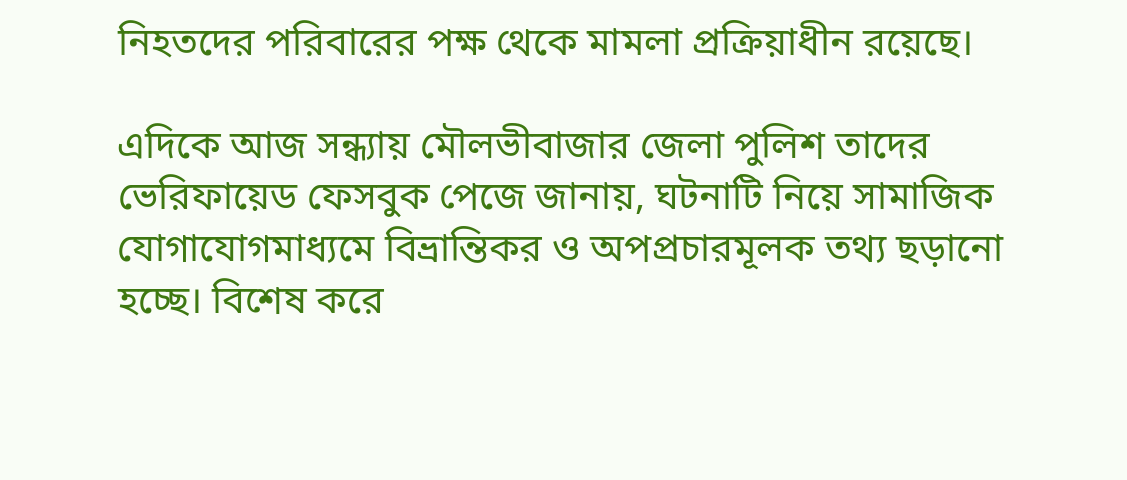নিহতদের পরিবারের পক্ষ থেকে মামলা প্রক্রিয়াধীন রয়েছে।

এদিকে আজ সন্ধ্যায় মৌলভীবাজার জেলা পুলিশ তাদের ভেরিফায়েড ফেসবুক পেজে জানায়, ঘটনাটি নিয়ে সামাজিক যোগাযোগমাধ্যমে বিভ্রান্তিকর ও অপপ্রচারমূলক তথ্য ছড়ানো হচ্ছে। বিশেষ করে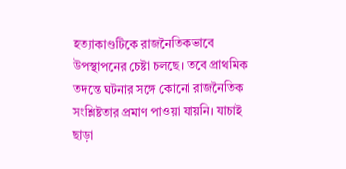হত্যাকাণ্ডটিকে রাজনৈতিকভাবে উপস্থাপনের চেষ্টা চলছে। তবে প্রাথমিক তদন্তে ঘটনার সঙ্গে কোনো রাজনৈতিক সংশ্লিষ্টতার প্রমাণ পাওয়া যায়নি। যাচাই ছাড়া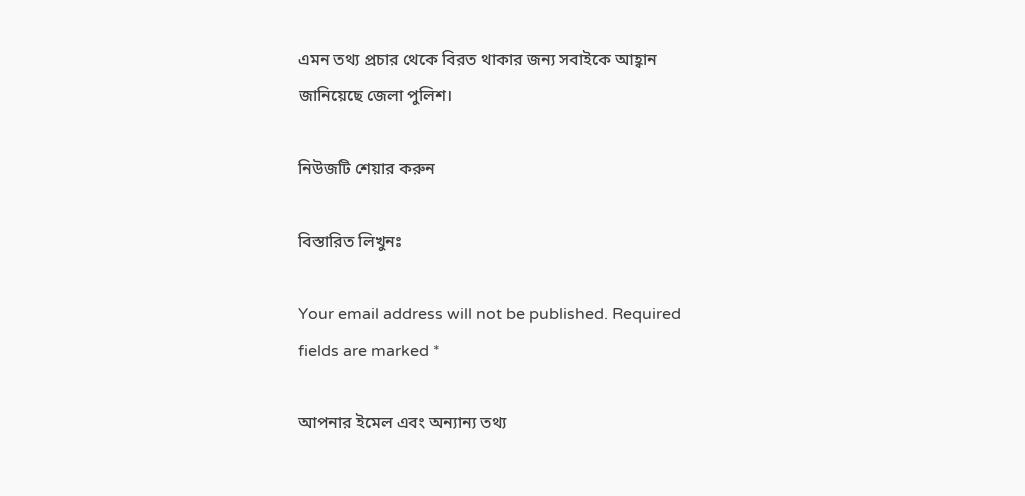এমন তথ্য প্রচার থেকে বিরত থাকার জন্য সবাইকে আহ্বান জানিয়েছে জেলা পুলিশ।

নিউজটি শেয়ার করুন

বিস্তারিত লিখুনঃ

Your email address will not be published. Required fields are marked *

আপনার ইমেল এবং অন্যান্য তথ্য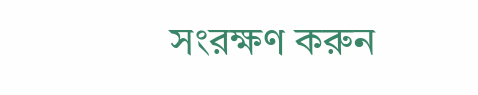সংরক্ষণ করুন